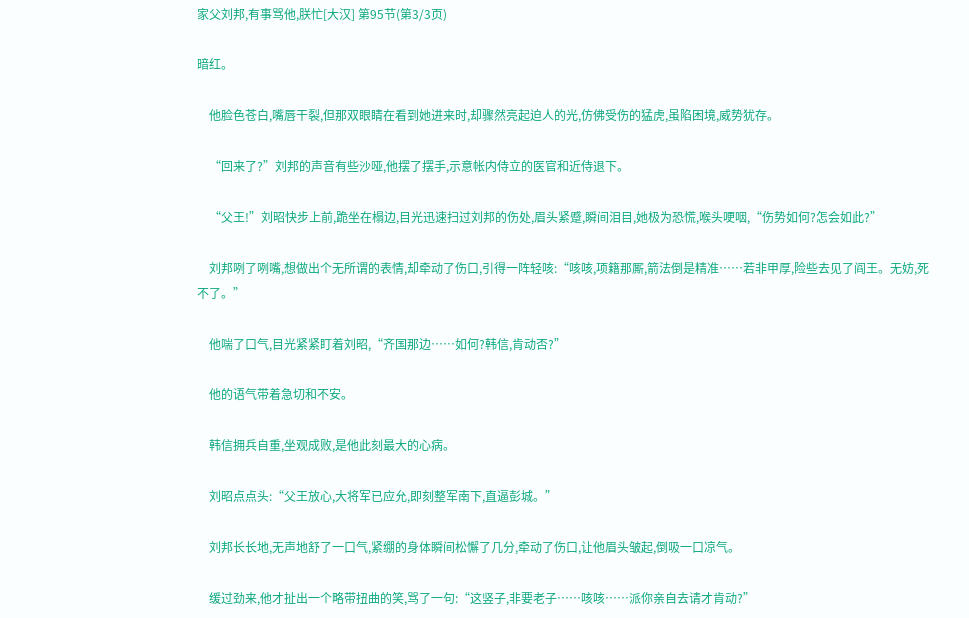家父刘邦,有事骂他,朕忙[大汉] 第95节(第3/3页)

暗红。

    他脸色苍白,嘴唇干裂,但那双眼睛在看到她进来时,却骤然亮起迫人的光,仿佛受伤的猛虎,虽陷困境,威势犹存。

    “回来了?”刘邦的声音有些沙哑,他摆了摆手,示意帐内侍立的医官和近侍退下。

    “父王!”刘昭快步上前,跪坐在榻边,目光迅速扫过刘邦的伤处,眉头紧蹙,瞬间泪目,她极为恐慌,喉头哽咽,“伤势如何?怎会如此?”

    刘邦咧了咧嘴,想做出个无所谓的表情,却牵动了伤口,引得一阵轻咳:“咳咳,项籍那厮,箭法倒是精准……若非甲厚,险些去见了阎王。无妨,死不了。”

    他喘了口气,目光紧紧盯着刘昭,“齐国那边……如何?韩信,肯动否?”

    他的语气带着急切和不安。

    韩信拥兵自重,坐观成败,是他此刻最大的心病。

    刘昭点点头:“父王放心,大将军已应允,即刻整军南下,直逼彭城。”

    刘邦长长地,无声地舒了一口气,紧绷的身体瞬间松懈了几分,牵动了伤口,让他眉头皱起,倒吸一口凉气。

    缓过劲来,他才扯出一个略带扭曲的笑,骂了一句:“这竖子,非要老子……咳咳……派你亲自去请才肯动?”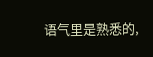语气里是熟悉的,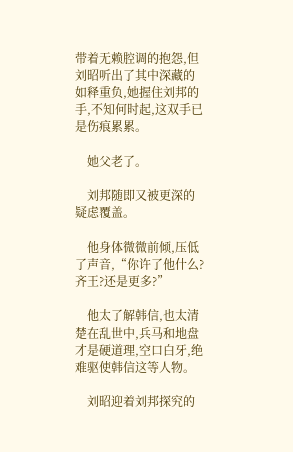带着无赖腔调的抱怨,但刘昭听出了其中深藏的如释重负,她握住刘邦的手,不知何时起,这双手已是伤痕累累。

    她父老了。

    刘邦随即又被更深的疑虑覆盖。

    他身体微微前倾,压低了声音,“你许了他什么?齐王?还是更多?”

    他太了解韩信,也太清楚在乱世中,兵马和地盘才是硬道理,空口白牙,绝难驱使韩信这等人物。

    刘昭迎着刘邦探究的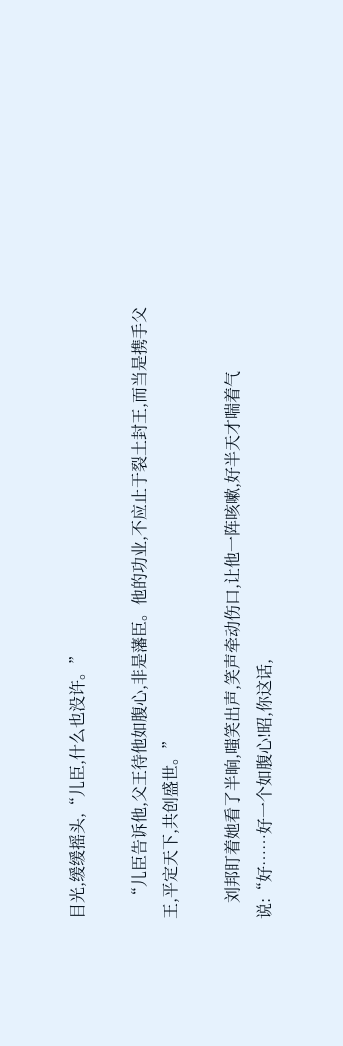目光,缓缓摇头,“儿臣,什么也没许。”

    “儿臣告诉他,父王待他如腹心,非是藩臣。他的功业,不应止于裂土封王,而当是携手父王,平定天下,共创盛世。”

    刘邦盯着她看了半晌,嗤笑出声,笑声牵动伤口,让他一阵咳嗽,好半天才喘着气说:“好……好一个如腹心!昭,你这话,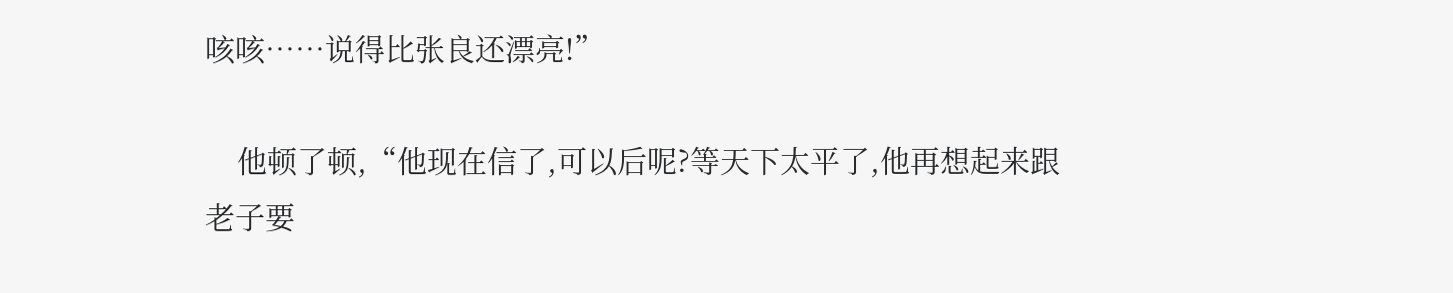咳咳……说得比张良还漂亮!”

    他顿了顿,“他现在信了,可以后呢?等天下太平了,他再想起来跟老子要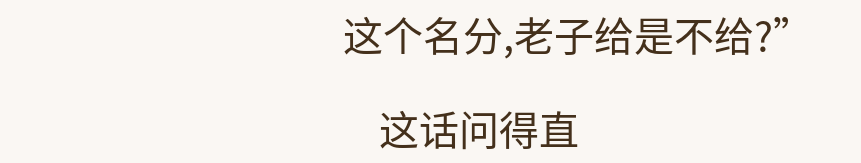这个名分,老子给是不给?”

    这话问得直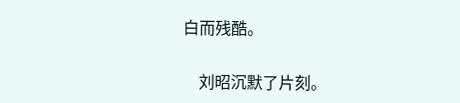白而残酷。

    刘昭沉默了片刻。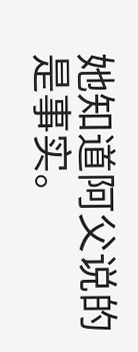她知道阿父说的是事实。